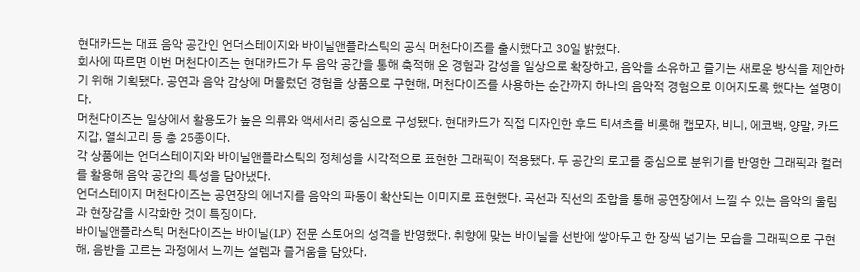현대카드는 대표 음악 공간인 언더스테이지와 바이닐앤플라스틱의 공식 머천다이즈를 출시했다고 30일 밝혔다.
회사에 따르면 이번 머천다이즈는 현대카드가 두 음악 공간을 통해 축적해 온 경험과 감성을 일상으로 확장하고, 음악을 소유하고 즐기는 새로운 방식을 제안하기 위해 기획됐다. 공연과 음악 감상에 머물렀던 경험을 상품으로 구현해, 머천다이즈를 사용하는 순간까지 하나의 음악적 경험으로 이어지도록 했다는 설명이다.
머천다이즈는 일상에서 활용도가 높은 의류와 액세서리 중심으로 구성됐다. 현대카드가 직접 디자인한 후드 티셔츠를 비롯해 캡모자, 비니, 에코백, 양말, 카드지갑, 열쇠고리 등 총 25종이다.
각 상품에는 언더스테이지와 바이닐앤플라스틱의 정체성을 시각적으로 표현한 그래픽이 적용됐다. 두 공간의 로고를 중심으로 분위기를 반영한 그래픽과 컬러를 활용해 음악 공간의 특성을 담아냈다.
언더스테이지 머천다이즈는 공연장의 에너지를 음악의 파동이 확산되는 이미지로 표현했다. 곡선과 직선의 조합을 통해 공연장에서 느낄 수 있는 음악의 울림과 현장감을 시각화한 것이 특징이다.
바이닐앤플라스틱 머천다이즈는 바이닐(LP) 전문 스토어의 성격을 반영했다. 취향에 맞는 바이닐을 선반에 쌓아두고 한 장씩 넘기는 모습을 그래픽으로 구현해, 음반을 고르는 과정에서 느끼는 설렘과 즐거움을 담았다.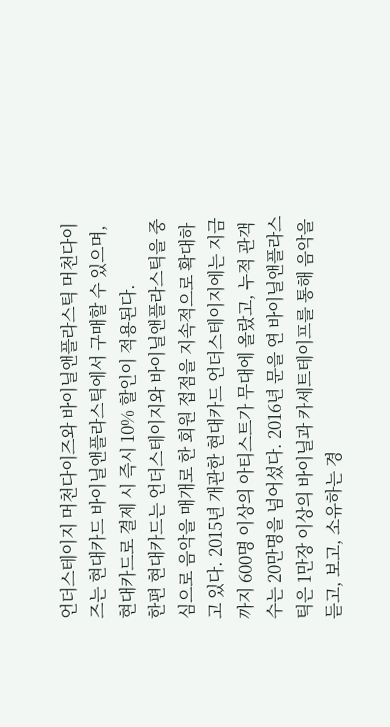언더스테이지 머천다이즈와 바이닐앤플라스틱 머천다이즈는 현대카드 바이닐앤플라스틱에서 구매할 수 있으며, 현대카드로 결제 시 즉시 10% 할인이 적용된다.
한편 현대카드는 언더스테이지와 바이닐앤플라스틱을 중심으로 음악을 매개로 한 회원 접점을 지속적으로 확대하고 있다. 2015년 개관한 현대카드 언더스테이지에는 지금까지 600명 이상의 아티스트가 무대에 올랐고, 누적 관객 수는 20만명을 넘어섰다. 2016년 문을 연 바이닐앤플라스틱은 1만장 이상의 바이닐과 카세트테이프를 통해 음악을 듣고, 보고, 소유하는 경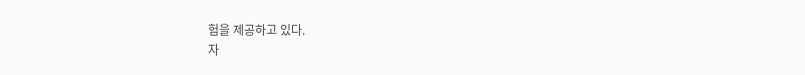험을 제공하고 있다.
자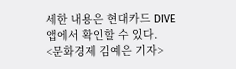세한 내용은 현대카드 DIVE 앱에서 확인할 수 있다.
<문화경제 김예은 기자>